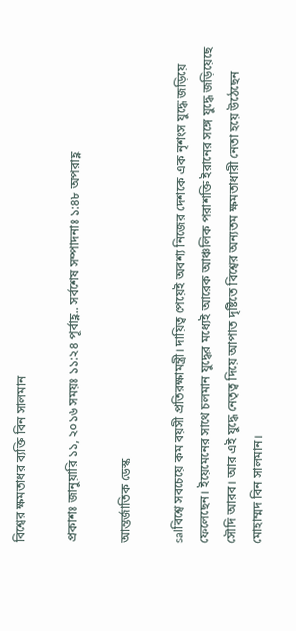বিশ্বের ক্ষমতাধর ব্যক্তি বিন সালমান

প্রকাশঃ জানুয়ারি ১১, ২০১৬ সময়ঃ ১১:২৪ পূর্বাহ্ণ.. সর্বশেষ সম্পাদনাঃ ১:৪৮ অপরাহ্ণ

আন্তর্জাতিক ডেস্ক

salবিশ্বে সবচেয়ে কম বয়সী প্রতিরক্ষামন্ত্রী। দায়িত্ব পেয়েই অবশ্য নিজের দেশকে এক নৃশংস যুদ্ধে জড়িয়ে ফেলেছেন। ইয়েমেনের সাথে চলমান যুদ্ধের মধ্যেই আরেক আঞ্চলিক পরাশক্তি ইরানের সঙ্গে যুদ্ধে জড়িয়েছে সৌদি আরব। আর এই যুদ্ধে নেতৃত্ব দিয়ে আপাত দৃষ্টিতে বিশ্বের অন্যতম ক্ষমতাধারী নেতা হয়ে ‍উঠেছেন মোহাম্মদ বিন সালমান।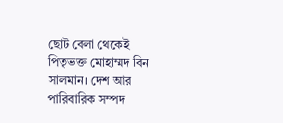ছোট বেলা থেকেই পিতৃভক্ত মোহাম্মদ বিন সালমান। দেশ আর পারিবারিক সম্পদ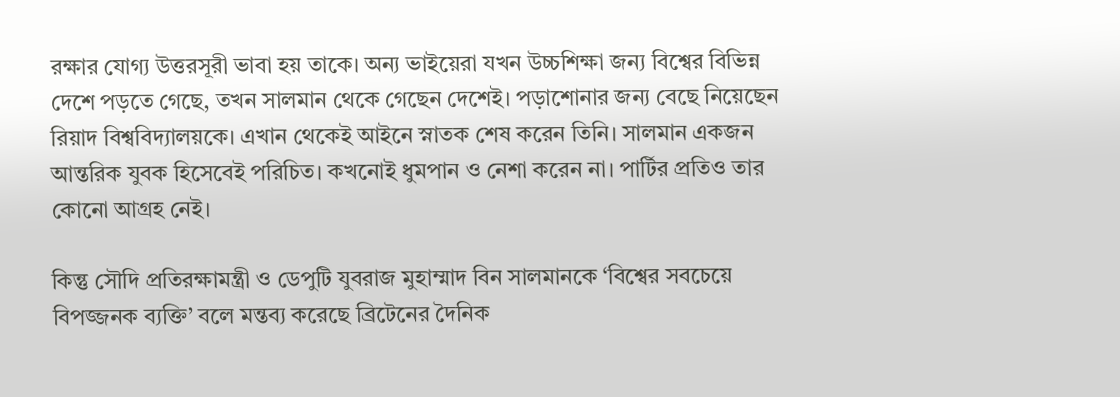রক্ষার যোগ্য উত্তরসূরী ভাবা হয় তাকে। অন্য ভাইয়েরা যখন উচ্চশিক্ষা জন্য বিশ্বের বিভিন্ন দেশে পড়তে গেছে, তখন সালমান থেকে গেছেন দেশেই। পড়াশোনার জন্য বেছে নিয়েছেন রিয়াদ বিশ্ববিদ্যালয়কে। এখান থেকেই আইনে স্নাতক শেষ করেন তিনি। সালমান একজন আন্তরিক যুবক হিসেবেই পরিচিত। কখনোই ধুমপান ও নেশা করেন না। পার্টির প্রতিও তার কোনো আগ্রহ নেই।

কিন্তু সৌদি প্রতিরক্ষামন্ত্রী ও ডেপুটি যুবরাজ মুহাম্মাদ বিন সালমানকে ‘বিশ্বের সবচেয়ে বিপজ্জনক ব্যক্তি’ বলে মন্তব্য করেছে ব্রিটেনের দৈনিক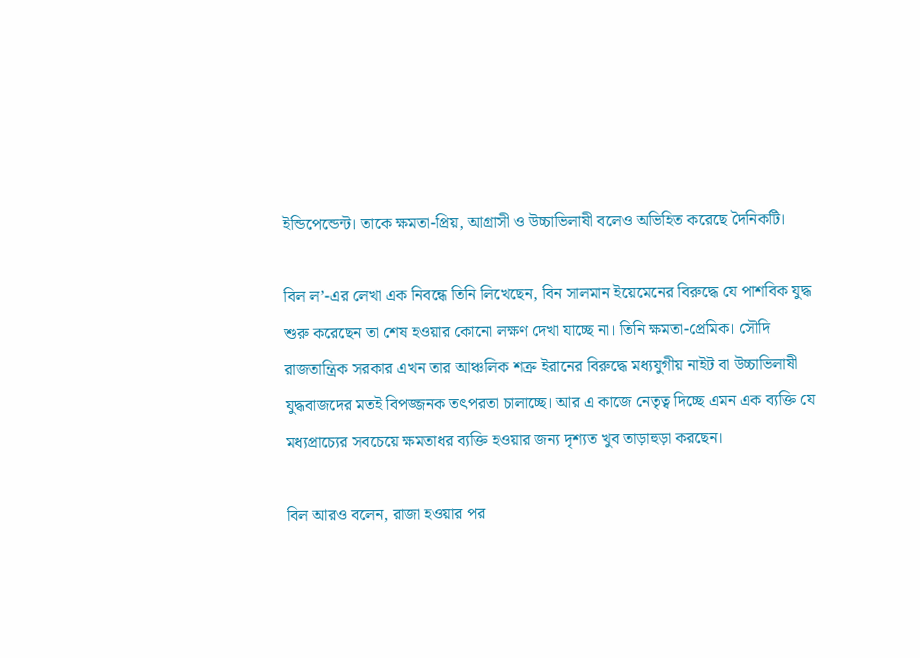ইন্ডিপেন্ডেন্ট। তাকে ক্ষমতা-প্রিয়, আগ্রাসী ও উচ্চাভিলাষী বলেও অভিহিত করেছে দৈনিকটি।

বিল ল’-এর লেখা এক নিবন্ধে তিনি লিখেছেন, বিন সালমান ইয়েমেনের বিরুদ্ধে যে পাশবিক যুদ্ধ শুরু করেছেন তা শেষ হওয়ার কোনো লক্ষণ দেখা যাচ্ছে না। তিনি ক্ষমতা-প্রেমিক। সৌদি রাজতান্ত্রিক সরকার এখন তার আঞ্চলিক শত্রু ইরানের বিরুদ্ধে মধ্যযুগীয় নাইট বা উচ্চাভিলাষী যুদ্ধবাজদের মতই বিপজ্জনক তৎপরতা চালাচ্ছে। আর এ কাজে নেতৃত্ব দিচ্ছে এমন এক ব্যক্তি যে মধ্যপ্রাচ্যের সবচেয়ে ক্ষমতাধর ব্যক্তি হওয়ার জন্য দৃশ্যত খুব তাড়াহুড়া করছেন।

বিল আরও বলেন, রাজা হওয়ার পর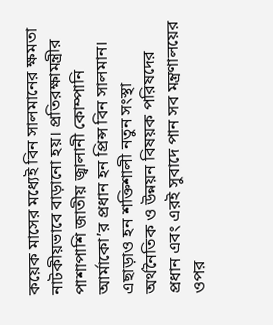কয়েক মাসের মধ্যেই বিন সালমানের ক্ষমতা নাটকীয়ভাবে বাড়ানো হয়। প্রতিরক্ষামন্ত্রীর পাশাপাশি জাতীয় জ্বালানী কোম্পানি আর্মাকো’র প্রধান হন প্রিন্স বিন সালমান। এছাড়াও হন শক্তিশালী নতুন সংস্থা অর্থনৈতিক ও উন্নয়ন বিষয়ক পরিষদের প্রধান এবং এরই সুবাদে পান সব মন্ত্রণালয়ের ওপর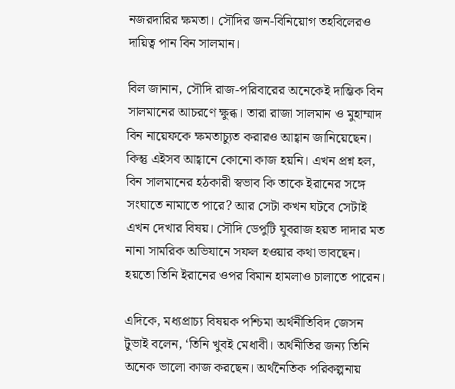নজরদারির ক্ষমতা। সৌদির জন-বিনিয়োগ তহবিলেরও দায়িত্ব পান বিন সালমান।

বিল জানান, সৌদি রাজ-পরিবারের অনেকেই দাম্ভিক বিন সালমানের আচরণে ক্ষুব্ধ। তারা রাজা সালমান ও মুহাম্মাদ বিন নায়েফকে ক্ষমতাচ্যুত করারও আহ্বান জানিয়েছেন। কিন্তু এইসব আহ্বানে কোনো কাজ হয়নি। এখন প্রশ্ন হল, বিন সালমানের হঠকারী স্বভাব কি তাকে ইরানের সঙ্গে সংঘাতে নামাতে পারে? আর সেটা কখন ঘটবে সেটাই এখন দেখার বিষয়। সৌদি ডেপুটি যুবরাজ হয়ত দাদার মত নানা সামরিক অভিযানে সফল হওয়ার কথা ভাবছেন। হয়তো তিনি ইরানের ওপর বিমান হামলাও চালাতে পারেন।

এদিকে, মধ্যপ্রাচ্য বিষয়ক পশ্চিমা অর্থনীতিবিদ জেসন টুভাই বলেন, ‘তিনি খুবই মেধাবী। অর্থনীতির জন্য তিনি অনেক ভালো কাজ করছেন। অর্থনৈতিক পরিকল্পনায়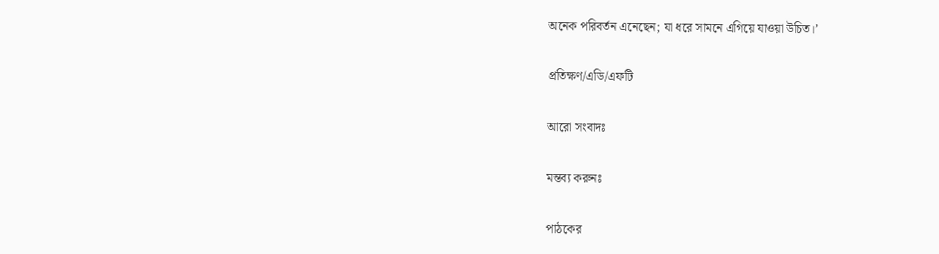অনেক পরিবর্তন এনেছেন; যা ধরে সামনে এগিয়ে যাওয়া উচিত।’

প্রতিক্ষণ/এডি/এফটি

আরো সংবাদঃ

মন্তব্য করুনঃ

পাঠকের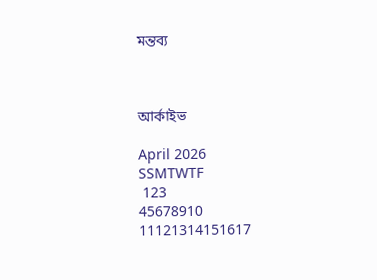মন্তব্য



আর্কাইভ

April 2026
SSMTWTF
 123
45678910
11121314151617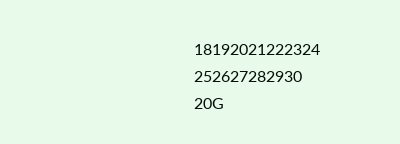18192021222324
252627282930
20G